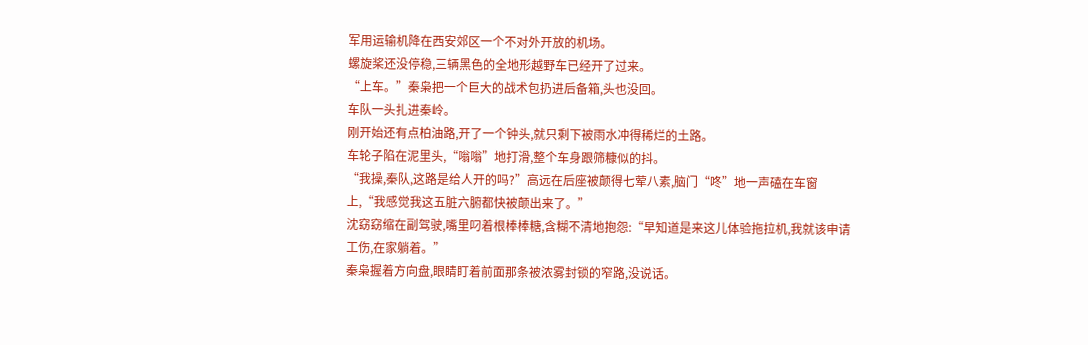军用运输机降在西安郊区一个不对外开放的机场。
螺旋桨还没停稳,三辆黑色的全地形越野车已经开了过来。
“上车。”秦枭把一个巨大的战术包扔进后备箱,头也没回。
车队一头扎进秦岭。
刚开始还有点柏油路,开了一个钟头,就只剩下被雨水冲得稀烂的土路。
车轮子陷在泥里头,“嗡嗡”地打滑,整个车身跟筛糠似的抖。
“我操,秦队,这路是给人开的吗?”高远在后座被颠得七荤八素,脑门“咚”地一声磕在车窗上,“我感觉我这五脏六腑都快被颠出来了。”
沈窈窈缩在副驾驶,嘴里叼着根棒棒糖,含糊不清地抱怨:“早知道是来这儿体验拖拉机,我就该申请工伤,在家躺着。”
秦枭握着方向盘,眼睛盯着前面那条被浓雾封锁的窄路,没说话。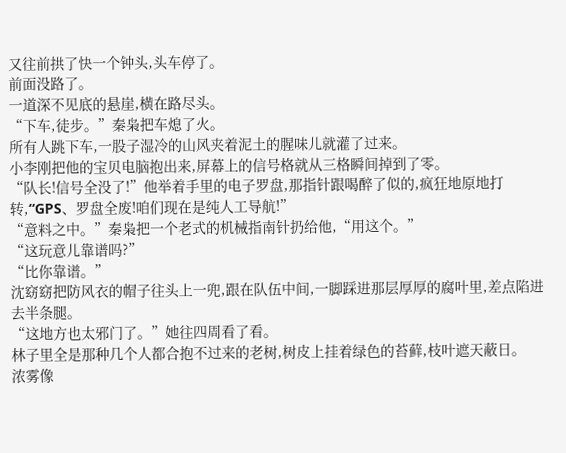又往前拱了快一个钟头,头车停了。
前面没路了。
一道深不见底的悬崖,横在路尽头。
“下车,徒步。”秦枭把车熄了火。
所有人跳下车,一股子湿冷的山风夹着泥土的腥味儿就灌了过来。
小李刚把他的宝贝电脑抱出来,屏幕上的信号格就从三格瞬间掉到了零。
“队长!信号全没了!”他举着手里的电子罗盘,那指针跟喝醉了似的,疯狂地原地打转,“GPS、罗盘全废!咱们现在是纯人工导航!”
“意料之中。”秦枭把一个老式的机械指南针扔给他,“用这个。”
“这玩意儿靠谱吗?”
“比你靠谱。”
沈窈窈把防风衣的帽子往头上一兜,跟在队伍中间,一脚踩进那层厚厚的腐叶里,差点陷进去半条腿。
“这地方也太邪门了。”她往四周看了看。
林子里全是那种几个人都合抱不过来的老树,树皮上挂着绿色的苔藓,枝叶遮天蔽日。
浓雾像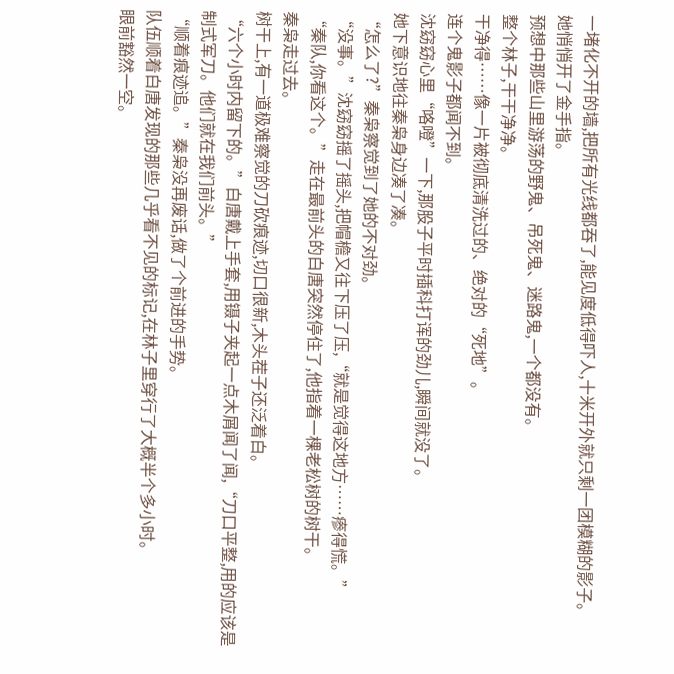一堵化不开的墙,把所有光线都吞了,能见度低得吓人,十米开外就只剩一团模糊的影子。
她悄悄开了金手指。
预想中那些山里游荡的野鬼、吊死鬼、迷路鬼,一个都没有。
整个林子,干干净净。
干净得……像一片被彻底清洗过的、绝对的“死地”。
连个鬼影子都闻不到。
沈窈窈心里“咯噔”一下,那股子平时插科打诨的劲儿,瞬间就没了。
她下意识地往秦枭身边凑了凑。
“怎么了?”秦枭察觉到了她的不对劲。
“没事。”沈窈窈摇了摇头,把帽檐又往下压了压,“就是觉得这地方……瘆得慌。”
“秦队,你看这个。”走在最前头的白唐突然停住了,他指着一棵老松树的树干。
秦枭走过去。
树干上,有一道极难察觉的刀砍痕迹,切口很新,木头茬子还泛着白。
“六个小时内留下的。”白唐戴上手套,用镊子夹起一点木屑闻了闻,“刀口平整,用的应该是制式军刀。他们就在我们前头。”
“顺着痕迹追。”秦枭没再废话,做了个前进的手势。
队伍顺着白唐发现的那些几乎看不见的标记,在林子里穿行了大概半个多小时。
眼前豁然一空。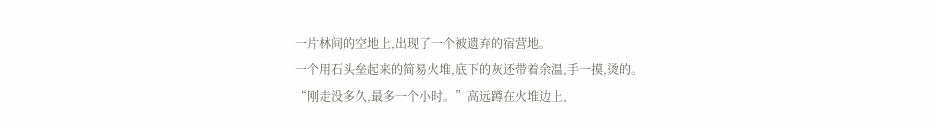一片林间的空地上,出现了一个被遗弃的宿营地。
一个用石头垒起来的简易火堆,底下的灰还带着余温,手一摸,烫的。
“刚走没多久,最多一个小时。”高远蹲在火堆边上,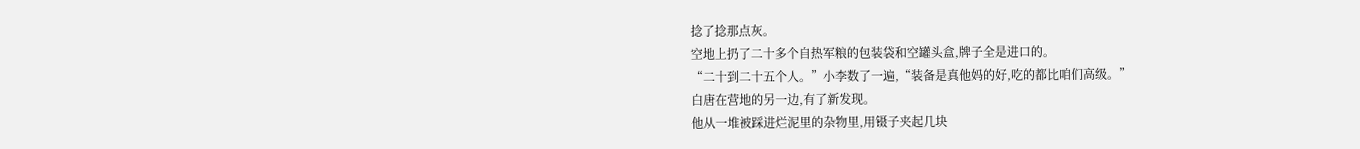捻了捻那点灰。
空地上扔了二十多个自热军粮的包装袋和空罐头盒,牌子全是进口的。
“二十到二十五个人。”小李数了一遍,“装备是真他妈的好,吃的都比咱们高级。”
白唐在营地的另一边,有了新发现。
他从一堆被踩进烂泥里的杂物里,用镊子夹起几块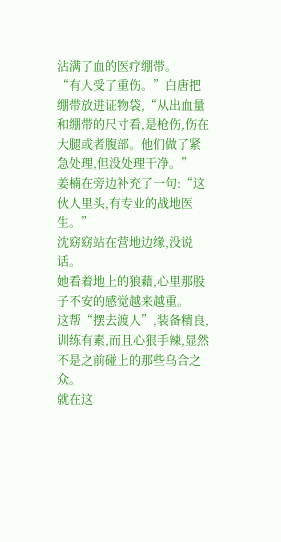沾满了血的医疗绷带。
“有人受了重伤。”白唐把绷带放进证物袋,“从出血量和绷带的尺寸看,是枪伤,伤在大腿或者腹部。他们做了紧急处理,但没处理干净。”
姜楠在旁边补充了一句:“这伙人里头,有专业的战地医生。”
沈窈窈站在营地边缘,没说话。
她看着地上的狼藉,心里那股子不安的感觉越来越重。
这帮“摆去渡人”,装备精良,训练有素,而且心狠手辣,显然不是之前碰上的那些乌合之众。
就在这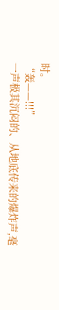时。
“轰——!!!”
一声极其沉闷的、从地底传来的爆炸声,毫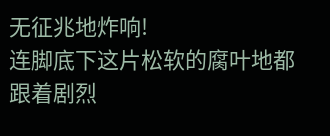无征兆地炸响!
连脚底下这片松软的腐叶地都跟着剧烈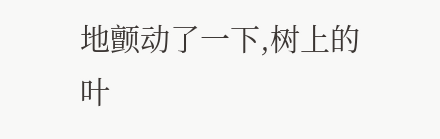地颤动了一下,树上的叶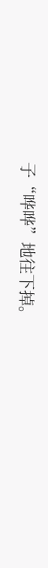子“哗哗”地往下掉。